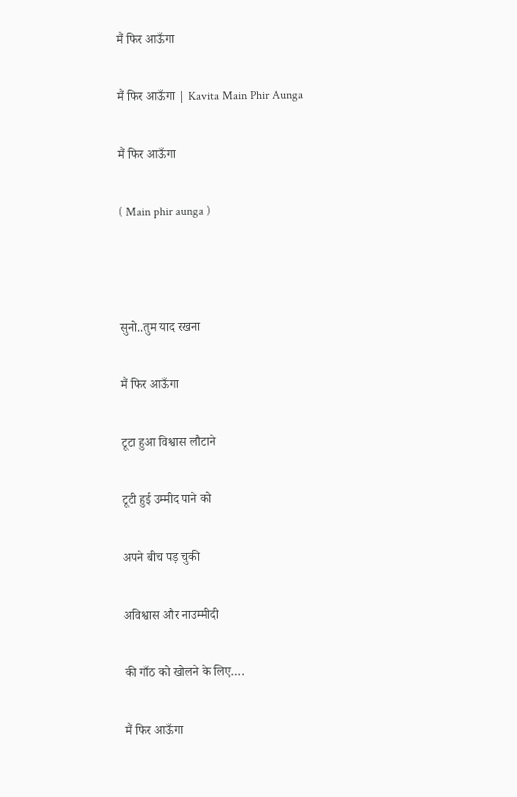मैं फिर आऊँगा

मैं फिर आऊँगा | Kavita Main Phir Aunga

मैं फिर आऊँगा

( Main phir aunga )



सुनो..तुम याद रखना

मैं फिर आऊँगा

टूटा हुआ विश्वास लौटाने

टूटी हुई उम्मीद पाने को

अपने बीच पड़ चुकी

अविश्वास और नाउम्मीदी

की गाँठ को खोलने के लिए….

मैं फिर आऊँगा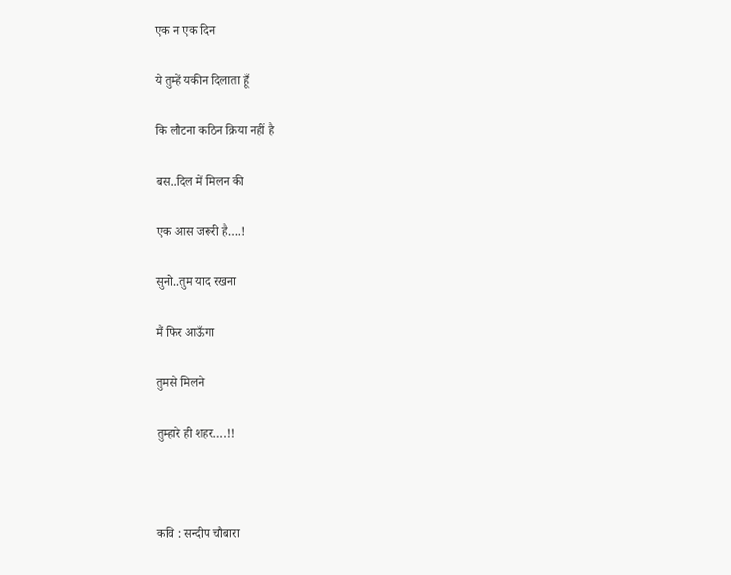एक न एक दिन

ये तुम्हें यकीन दिलाता हूँ

कि लौटना कठिन क्रिया नहीं है

बस..दिल में मिलन की

एक आस जरूरी है….!

सुनो..तुम याद रखना

मैं फिर आऊँगा

तुमसे मिलने

तुम्हारे ही शहर….!!



कवि : सन्दीप चौबारा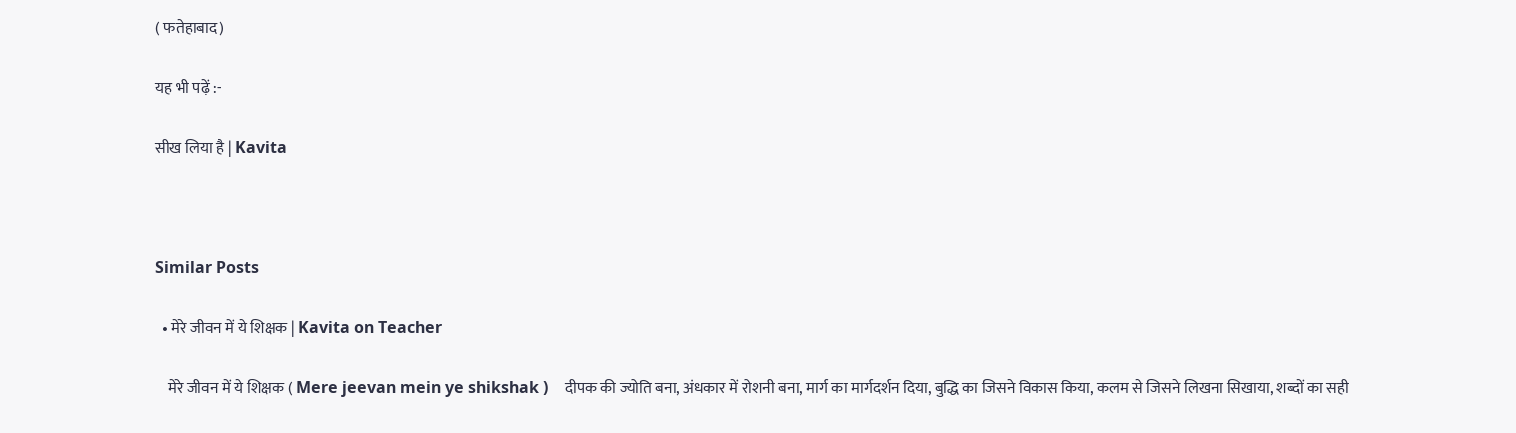( फतेहाबाद)

यह भी पढ़ें :-

सीख लिया है | Kavita



Similar Posts

  • मेरे जीवन में ये शिक्षक | Kavita on Teacher

    मेरे जीवन में ये शिक्षक ( Mere jeevan mein ye shikshak )    दीपक की ज्योति बना, अंधकार में रोशनी बना, मार्ग का मार्गदर्शन दिया, बुद्धि का जिसने विकास किया, कलम से जिसने लिखना सिखाया, शब्दों का सही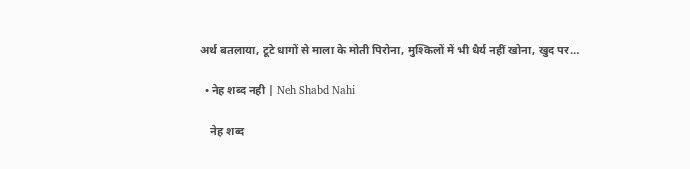अर्थ बतलाया, टूटे धागों से माला के मोती पिरोना, मुश्किलों में भी धैर्य नहीं खोना, खुद पर…

  • नेह शब्द नही | Neh Shabd Nahi

    नेह शब्द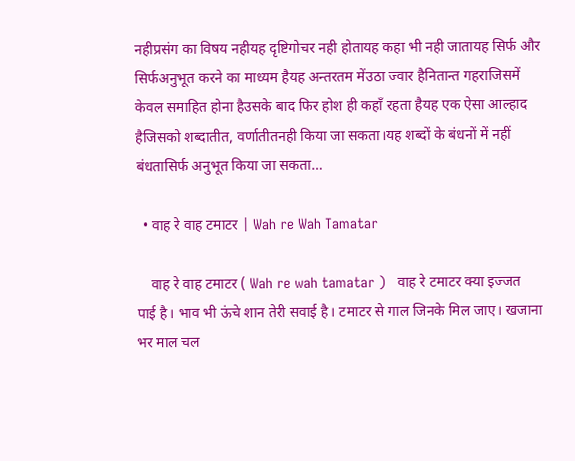नहीप्रसंग का विषय नहीयह दृष्टिगोचर नही होतायह कहा भी नही जातायह सिर्फ और सिर्फअनुभूत करने का माध्यम हैयह अन्तरतम मेंउठा ज्वार हैनितान्त गहराजिसमें केवल समाहित होना हैउसके बाद फिर होश ही कहाँ रहता हैयह एक ऐसा आल्हाद हैजिसको शब्दातीत, वर्णातीतनही किया जा सकता।यह शब्दों के बंधनों में नहीं बंधतासिर्फ अनुभूत किया जा सकता…

  • वाह रे वाह टमाटर | Wah re Wah Tamatar

    वाह रे वाह टमाटर ( Wah re wah tamatar )   वाह रे टमाटर क्या इज्जत पाई है। भाव भी ऊंचे शान तेरी सवाई है। टमाटर से गाल जिनके मिल जाए। खजाना भर माल चल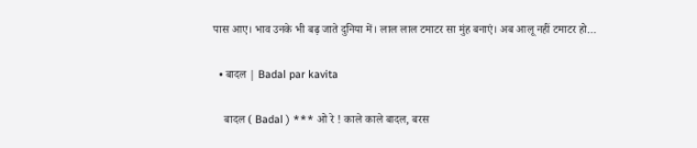पास आए। भाव उनके भी बढ़ जाते दुनिया में। लाल लाल टमाटर सा मुंह बनाएं। अब आलू नहीं टमाटर हो…

  • बादल | Badal par kavita

    बादल ( Badal ) *** ओ रे ! काले काले बादल, बरस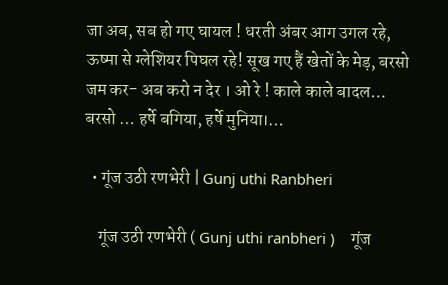जा अब, सब हो गए घायल ! धरती अंबर आग उगल रहे, ऊष्मा से ग्लेशियर पिघल रहे! सूख गए हैं खेतों के मेड़, बरसो जम कर- अब करो न देर । ओ रे ! काले काले बादल… बरसो … हर्षे बगिया, हर्षे मुनिया।…

  • गूंज उठी रणभेरी | Gunj uthi Ranbheri

    गूंज उठी रणभेरी ( Gunj uthi ranbheri )    गूंज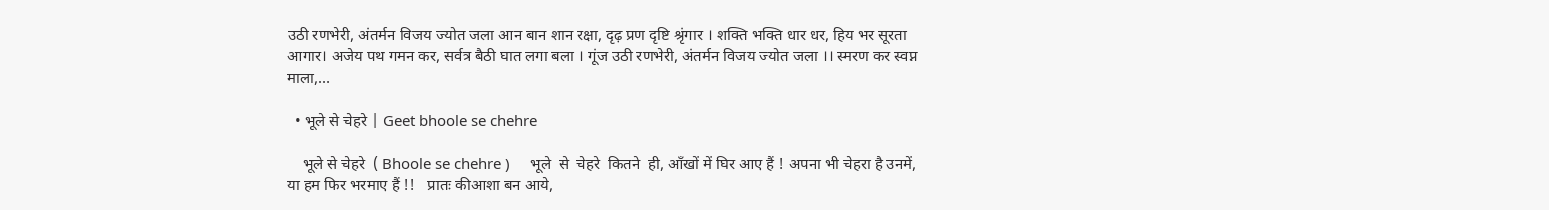उठी रणभेरी, अंतर्मन विजय ज्योत जला आन बान शान रक्षा, दृढ़ प्रण दृष्टि श्रृंगार । शक्ति भक्ति धार धर, हिय भर सूरता आगार। अजेय पथ गमन कर, सर्वत्र बैठी घात लगा बला । गूंज उठी रणभेरी, अंतर्मन विजय ज्योत जला ।। स्मरण कर स्वप्न माला,…

  • भूले से चेहरे | Geet bhoole se chehre

    भूले से चेहरे  ( Bhoole se chehre )     भूले  से  चेहरे  कितने  ही, आँखों में घिर आए हैं ! अपना भी चेहरा है उनमें, या हम फिर भरमाए हैं !!   प्रातः कीआशा बन आये,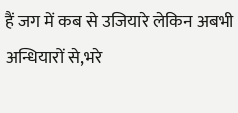हैं जग में कब से उजियारे लेकिन अबभी अन्धियारों से,भरे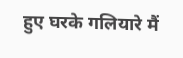हुए घरके गलियारे मैं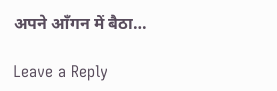अपने आँगन में बैठा…

Leave a Reply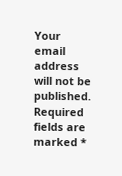Your email address will not be published. Required fields are marked *